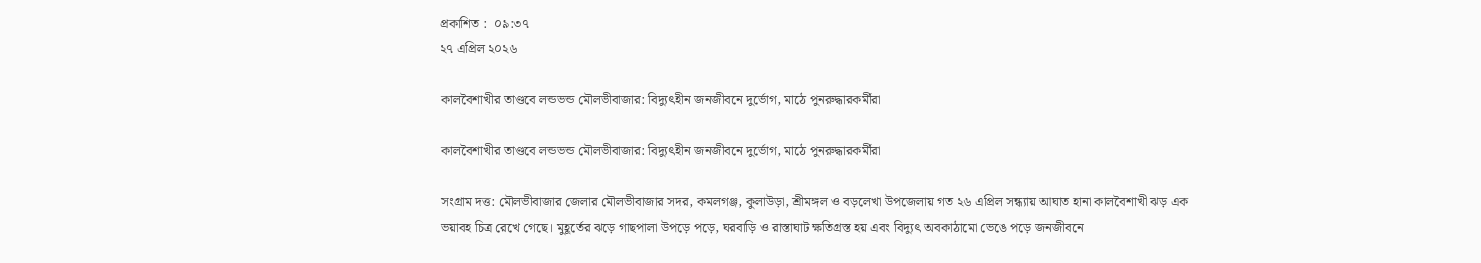প্রকাশিত :  ০৯:৩৭
২৭ এপ্রিল ২০২৬

কালবৈশাখীর তাণ্ডবে লন্ডভন্ড মৌলভীবাজার: বিদ্যুৎহীন জনজীবনে দুর্ভোগ, মাঠে পুনরুদ্ধারকর্মীরা

কালবৈশাখীর তাণ্ডবে লন্ডভন্ড মৌলভীবাজার: বিদ্যুৎহীন জনজীবনে দুর্ভোগ, মাঠে পুনরুদ্ধারকর্মীরা

সংগ্রাম দত্ত: মৌলভীবাজার জেলার মৌলভীবাজার সদর, কমলগঞ্জ, কুলাউড়া, শ্রীমঙ্গল ও বড়লেখা উপজেলায় গত ২৬ এপ্রিল সন্ধ্যায় আঘাত হানা কালবৈশাখী ঝড় এক ভয়াবহ চিত্র রেখে গেছে। মুহূর্তের ঝড়ে গাছপালা উপড়ে পড়ে, ঘরবাড়ি ও রাস্তাঘাট ক্ষতিগ্রস্ত হয় এবং বিদ্যুৎ অবকাঠামো ভেঙে পড়ে জনজীবনে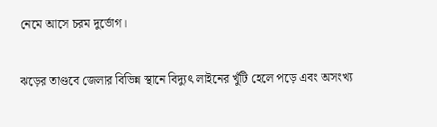নেমে আসে চরম দুর্ভোগ।

ঝড়ের তাণ্ডবে জেলার বিভিন্ন স্থানে বিদ্যুৎ লাইনের খুঁটি হেলে পড়ে এবং অসংখ্য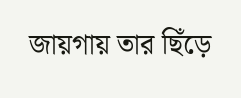জায়গায় তার ছিঁড়ে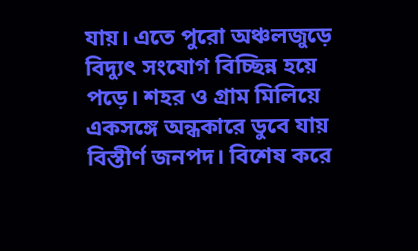যায়। এতে পুরো অঞ্চলজুড়ে বিদ্যুৎ সংযোগ বিচ্ছিন্ন হয়ে পড়ে। শহর ও গ্রাম মিলিয়ে একসঙ্গে অন্ধকারে ডুবে যায় বিস্তীর্ণ জনপদ। বিশেষ করে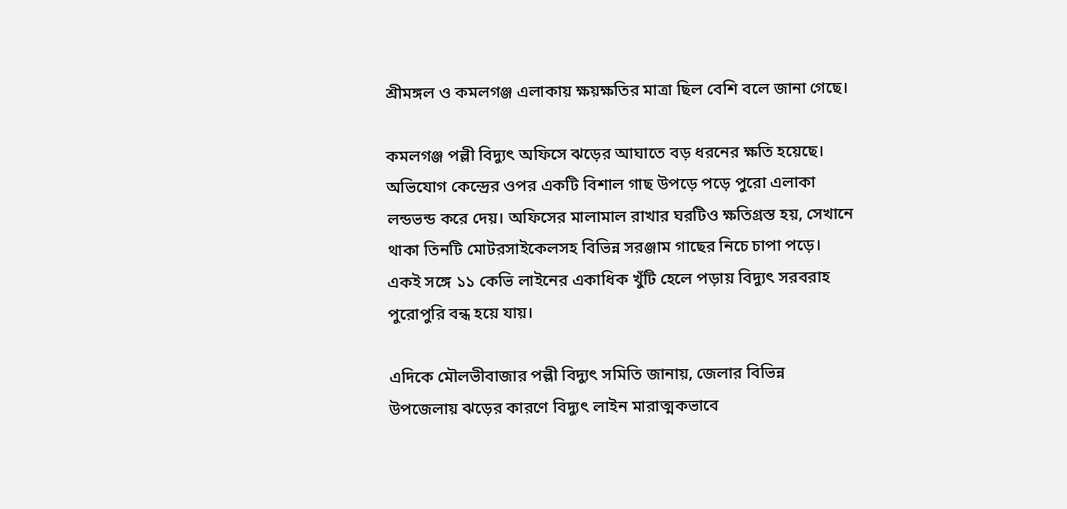শ্রীমঙ্গল ও কমলগঞ্জ এলাকায় ক্ষয়ক্ষতির মাত্রা ছিল বেশি বলে জানা গেছে।

কমলগঞ্জ পল্লী বিদ্যুৎ অফিসে ঝড়ের আঘাতে বড় ধরনের ক্ষতি হয়েছে। অভিযোগ কেন্দ্রের ওপর একটি বিশাল গাছ উপড়ে পড়ে পুরো এলাকা লন্ডভন্ড করে দেয়। অফিসের মালামাল রাখার ঘরটিও ক্ষতিগ্রস্ত হয়, সেখানে থাকা তিনটি মোটরসাইকেলসহ বিভিন্ন সরঞ্জাম গাছের নিচে চাপা পড়ে। একই সঙ্গে ১১ কেভি লাইনের একাধিক খুঁটি হেলে পড়ায় বিদ্যুৎ সরবরাহ পুরোপুরি বন্ধ হয়ে যায়।

এদিকে মৌলভীবাজার পল্লী বিদ্যুৎ সমিতি জানায়, জেলার বিভিন্ন উপজেলায় ঝড়ের কারণে বিদ্যুৎ লাইন মারাত্মকভাবে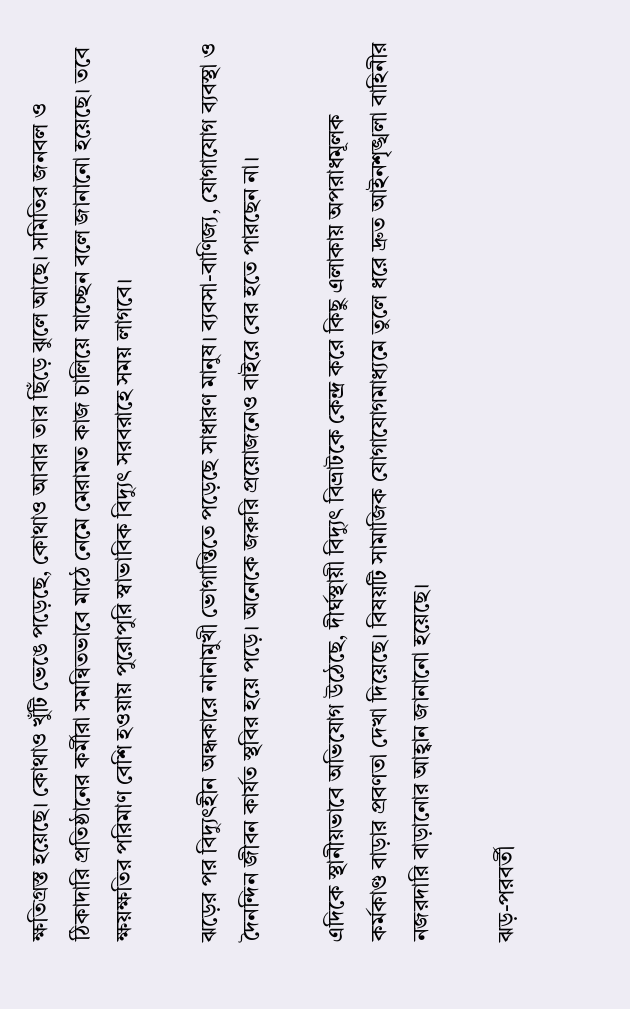ক্ষতিগ্রস্ত হয়েছে। কোথাও খুঁটি ভেঙে পড়েছে, কোথাও আবার তার ছিঁড়ে ঝুলে আছে। সমিতির জনবল ও ঠিকাদারি প্রতিষ্ঠানের কর্মীরা সমন্বিতভাবে মাঠে নেমে মেরামত কাজ চালিয়ে যাচ্ছেন বলে জানানো হয়েছে। তবে ক্ষয়ক্ষতির পরিমাণ বেশি হওয়ায় পুরোপুরি স্বাভাবিক বিদ্যুৎ সরবরাহে সময় লাগবে।

ঝড়ের পর বিদ্যুৎহীন অন্ধকারে নানামুখী ভোগান্তিতে পড়েছে সাধারণ মানুষ। ব্যবসা-বাণিজ্য, যোগাযোগ ব্যবস্থা ও দৈনন্দিন জীবন কার্যত স্থবির হয়ে পড়ে। অনেকে জরুরি প্রয়োজনেও বাইরে বের হতে পারছেন না।

এদিকে স্থানীয়ভাবে অভিযোগ উঠেছে, দীর্ঘস্থায়ী বিদ্যুৎ বিভ্রাটকে কেন্দ্র করে কিছু এলাকায় অপরাধমূলক কর্মকাণ্ড বাড়ার প্রবণতা দেখা দিয়েছে। বিষয়টি সামাজিক যোগাযোগমাধ্যমে তুলে ধরে দ্রুত আইনশৃঙ্খলা বাহিনীর নজরদারি বাড়ানোর আহ্বান জানানো হয়েছে।

ঝড়-পরবর্তী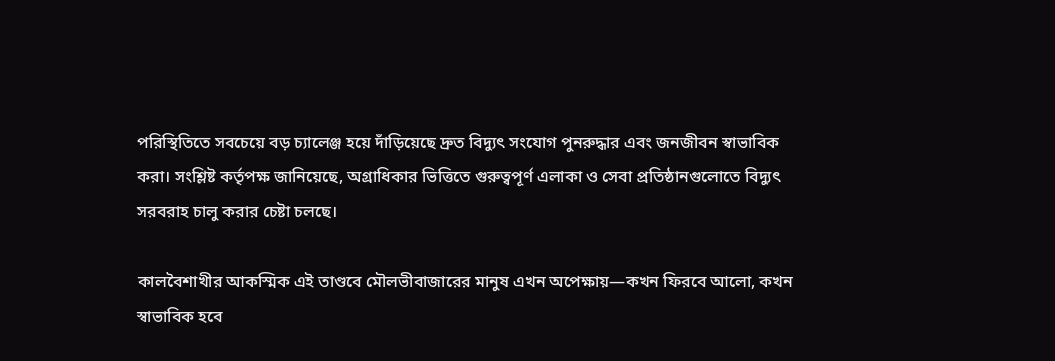পরিস্থিতিতে সবচেয়ে বড় চ্যালেঞ্জ হয়ে দাঁড়িয়েছে দ্রুত বিদ্যুৎ সংযোগ পুনরুদ্ধার এবং জনজীবন স্বাভাবিক করা। সংশ্লিষ্ট কর্তৃপক্ষ জানিয়েছে, অগ্রাধিকার ভিত্তিতে গুরুত্বপূর্ণ এলাকা ও সেবা প্রতিষ্ঠানগুলোতে বিদ্যুৎ সরবরাহ চালু করার চেষ্টা চলছে।

কালবৈশাখীর আকস্মিক এই তাণ্ডবে মৌলভীবাজারের মানুষ এখন অপেক্ষায়—কখন ফিরবে আলো, কখন স্বাভাবিক হবে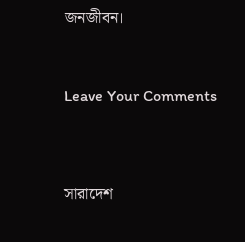জনজীবন।



Leave Your Comments




সারাদেশ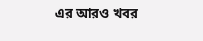এর আরও খবর